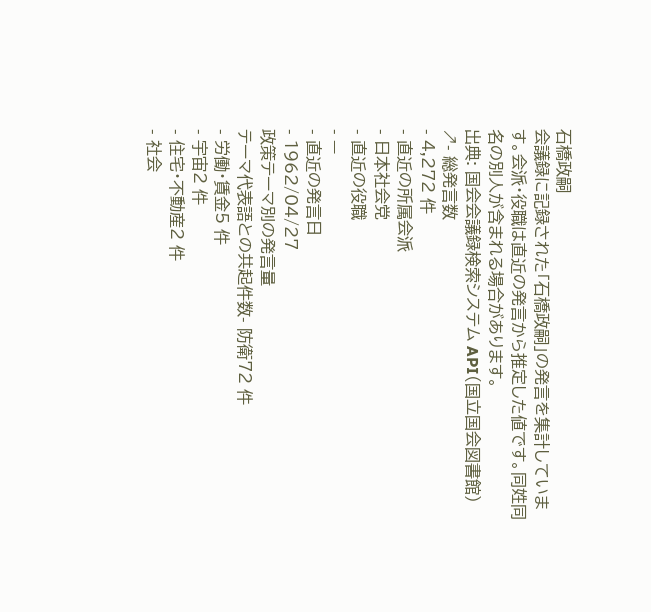石橋政嗣
会議録に記録された「石橋政嗣」の発言を集計しています。会派・役職は直近の発言から推定した値です。同姓同名の別人が含まれる場合があります。
出典: 国会会議録検索システム API(国立国会図書館) ↗- 総発言数
- 4,272 件
- 直近の所属会派
- 日本社会党
- 直近の役職
- —
- 直近の発言日
- 1962/04/27
政策テーマ別の発言量
テーマ代表語との共起件数- 防衛72 件
- 労働・賃金5 件
- 宇宙2 件
- 住宅・不動産2 件
- 社会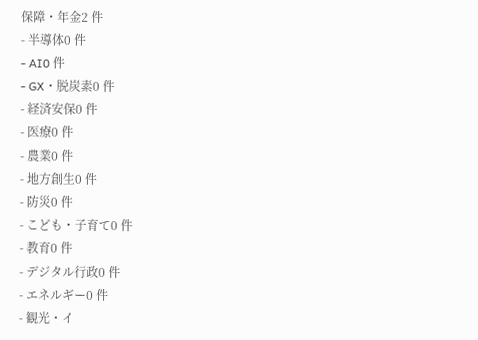保障・年金2 件
- 半導体0 件
- AI0 件
- GX・脱炭素0 件
- 経済安保0 件
- 医療0 件
- 農業0 件
- 地方創生0 件
- 防災0 件
- こども・子育て0 件
- 教育0 件
- デジタル行政0 件
- エネルギー0 件
- 観光・イ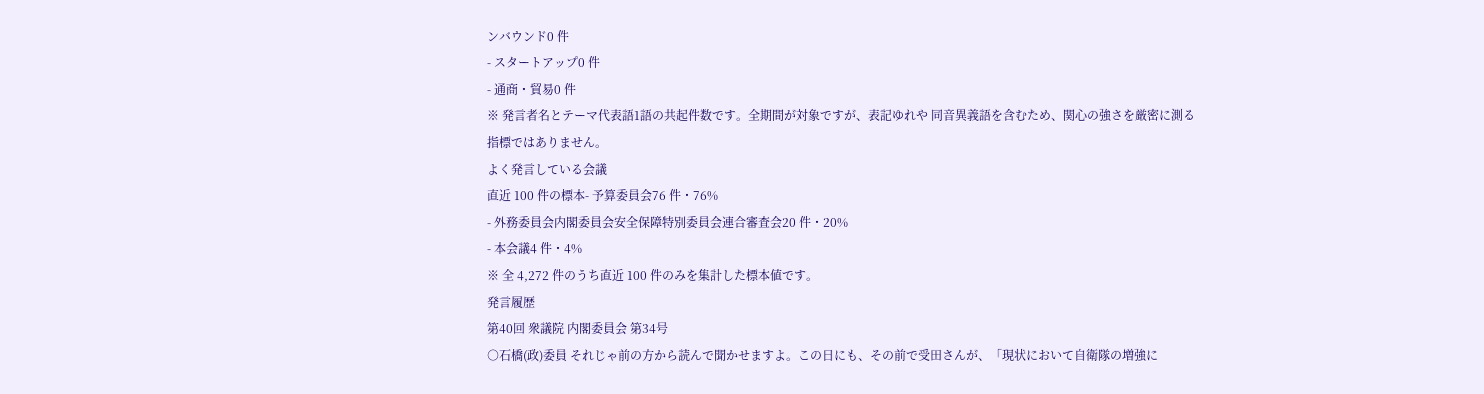ンバウンド0 件
- スタートアップ0 件
- 通商・貿易0 件
※ 発言者名とテーマ代表語1語の共起件数です。全期間が対象ですが、表記ゆれや 同音異義語を含むため、関心の強さを厳密に測る指標ではありません。
よく発言している会議
直近 100 件の標本- 予算委員会76 件・76%
- 外務委員会内閣委員会安全保障特別委員会連合審査会20 件・20%
- 本会議4 件・4%
※ 全 4,272 件のうち直近 100 件のみを集計した標本値です。
発言履歴
第40回 衆議院 内閣委員会 第34号
○石橋(政)委員 それじゃ前の方から読んで聞かせますよ。この日にも、その前で受田さんが、「現状において自衛隊の増強に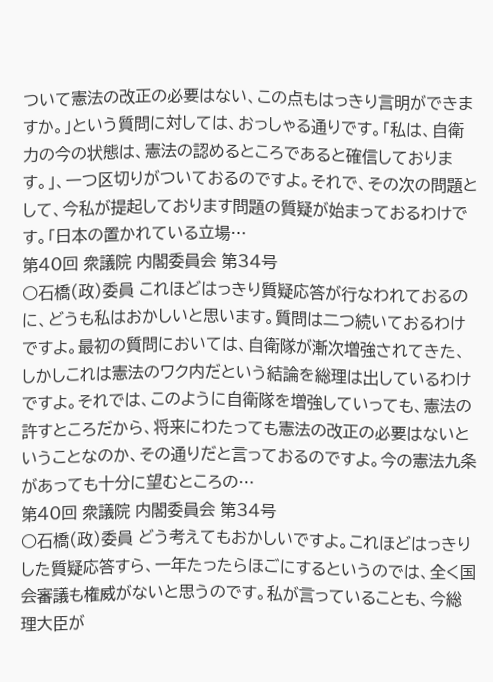ついて憲法の改正の必要はない、この点もはっきり言明ができますか。」という質問に対しては、おっしゃる通りです。「私は、自衛力の今の状態は、憲法の認めるところであると確信しております。」、一つ区切りがついておるのですよ。それで、その次の問題として、今私が提起しております問題の質疑が始まっておるわけです。「日本の置かれている立場…
第40回 衆議院 内閣委員会 第34号
○石橋(政)委員 これほどはっきり質疑応答が行なわれておるのに、どうも私はおかしいと思います。質問は二つ続いておるわけですよ。最初の質問においては、自衛隊が漸次増強されてきた、しかしこれは憲法のワク内だという結論を総理は出しているわけですよ。それでは、このように自衛隊を増強していっても、憲法の許すところだから、将来にわたっても憲法の改正の必要はないということなのか、その通りだと言っておるのですよ。今の憲法九条があっても十分に望むところの…
第40回 衆議院 内閣委員会 第34号
○石橋(政)委員 どう考えてもおかしいですよ。これほどはっきりした質疑応答すら、一年たったらほごにするというのでは、全く国会審議も権威がないと思うのです。私が言っていることも、今総理大臣が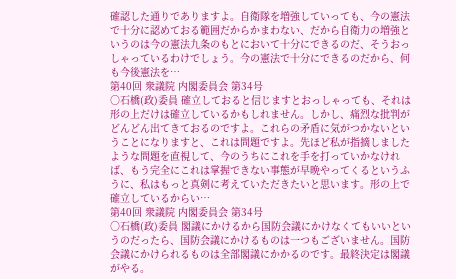確認した通りでありますよ。自衛隊を増強していっても、今の憲法で十分に認めておる範囲だからかまわない、だから自衛力の増強というのは今の憲法九条のもとにおいて十分にできるのだ、そうおっしゃっているわけでしょう。今の憲法で十分にできるのだから、何も今後憲法を…
第40回 衆議院 内閣委員会 第34号
○石橋(政)委員 確立しておると信じますとおっしゃっても、それは形の上だけは確立しているかもしれません。しかし、痛烈な批判がどんどん出てきておるのですよ。これらの矛盾に気がつかないということになりますと、これは問題ですよ。先ほど私が指摘しましたような問題を直視して、今のうちにこれを手を打っていかなければ、もう完全にこれは掌握できない事態が早晩やってくるというふうに、私はもっと真剣に考えていただきたいと思います。形の上で確立しているからい…
第40回 衆議院 内閣委員会 第34号
○石橋(政)委員 閣議にかけるから国防会議にかけなくてもいいというのだったら、国防会議にかけるものは一つもございません。国防会議にかけられるものは全部閣議にかかるのです。最終決定は閣議がやる。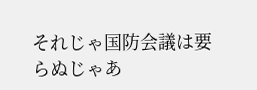それじゃ国防会議は要らぬじゃあ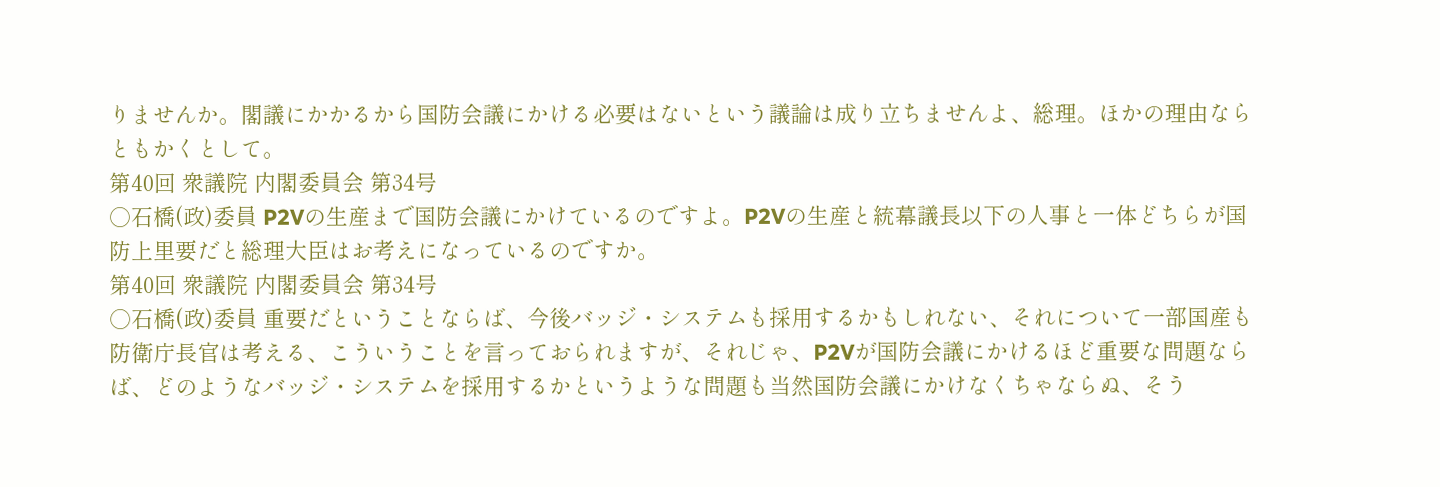りませんか。閣議にかかるから国防会議にかける必要はないという議論は成り立ちませんよ、総理。ほかの理由ならともかくとして。
第40回 衆議院 内閣委員会 第34号
○石橋(政)委員 P2Vの生産まで国防会議にかけているのですよ。P2Vの生産と統幕議長以下の人事と一体どちらが国防上里要だと総理大臣はお考えになっているのですか。
第40回 衆議院 内閣委員会 第34号
○石橋(政)委員 重要だということならば、今後バッジ・システムも採用するかもしれない、それについて一部国産も防衛庁長官は考える、こういうことを言っておられますが、それじゃ、P2Vが国防会議にかけるほど重要な問題ならば、どのようなバッジ・システムを採用するかというような問題も当然国防会議にかけなくちゃならぬ、そう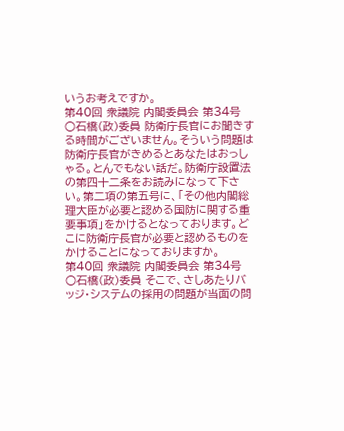いうお考えですか。
第40回 衆議院 内閣委員会 第34号
○石橋(政)委員 防衛庁長官にお聞きする時間がございません。そういう問題は防衛庁長官がきめるとあなたはおっしゃる。とんでもない話だ。防衛庁設置法の第四十二条をお読みになって下さい。第二項の第五号に、「その他内閣総理大臣が必要と認める国防に関する重要事項」をかけるとなっております。どこに防衛庁長官が必要と認めるものをかけることになっておりますか。
第40回 衆議院 内閣委員会 第34号
○石橋(政)委員 そこで、さしあたりバッジ・システムの採用の問題が当面の問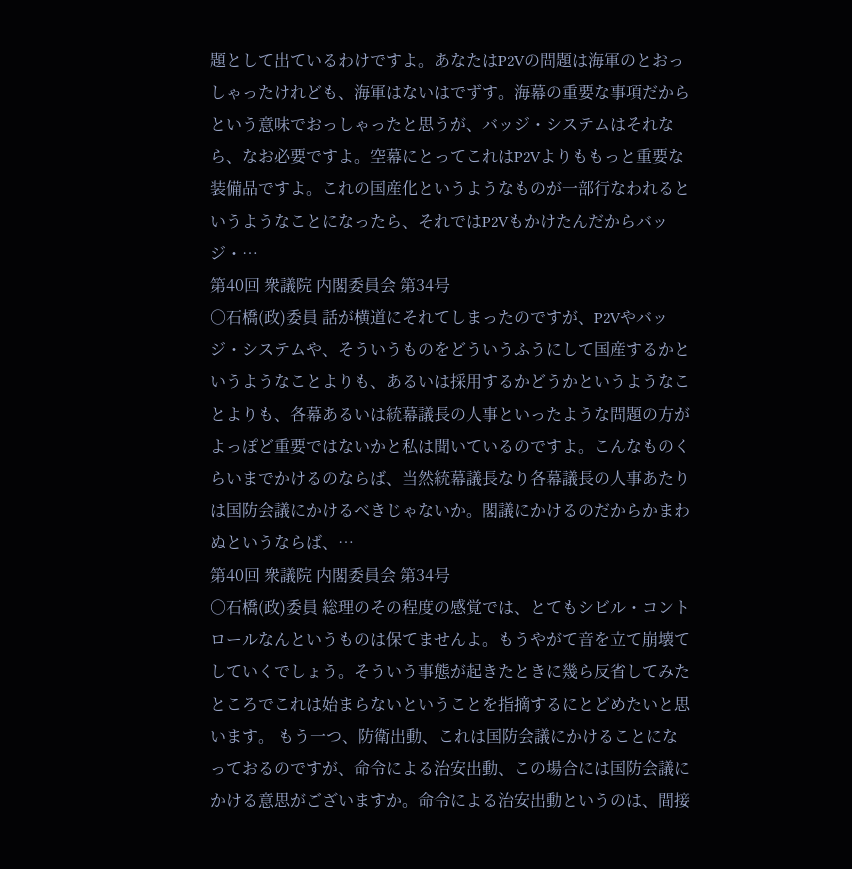題として出ているわけですよ。あなたはP2Vの問題は海軍のとおっしゃったけれども、海軍はないはでずす。海幕の重要な事項だからという意味でおっしゃったと思うが、バッジ・システムはそれなら、なお必要ですよ。空幕にとってこれはP2Vよりももっと重要な装備品ですよ。これの国産化というようなものが一部行なわれるというようなことになったら、それではP2Vもかけたんだからバッジ・…
第40回 衆議院 内閣委員会 第34号
○石橋(政)委員 話が横道にそれてしまったのですが、P2Vやバッジ・システムや、そういうものをどういうふうにして国産するかというようなことよりも、あるいは採用するかどうかというようなことよりも、各幕あるいは統幕議長の人事といったような問題の方がよっぽど重要ではないかと私は聞いているのですよ。こんなものくらいまでかけるのならば、当然統幕議長なり各幕議長の人事あたりは国防会議にかけるべきじゃないか。閣議にかけるのだからかまわぬというならば、…
第40回 衆議院 内閣委員会 第34号
○石橋(政)委員 総理のその程度の感覚では、とてもシビル・コントロールなんというものは保てませんよ。もうやがて音を立て崩壊てしていくでしょう。そういう事態が起きたときに幾ら反省してみたところでこれは始まらないということを指摘するにとどめたいと思います。 もう一つ、防衛出動、これは国防会議にかけることになっておるのですが、命令による治安出動、この場合には国防会議にかける意思がございますか。命令による治安出動というのは、間接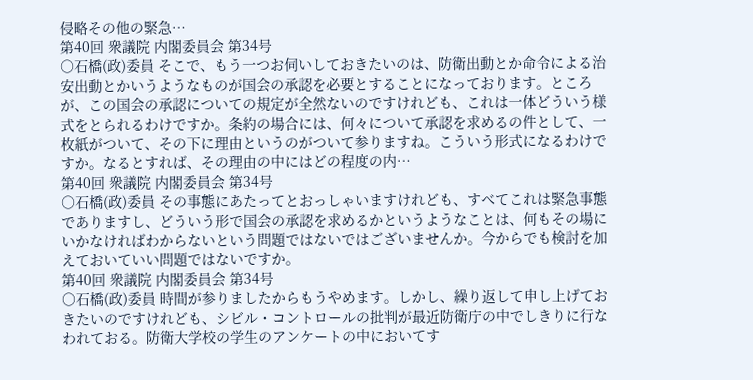侵略その他の緊急…
第40回 衆議院 内閣委員会 第34号
○石橋(政)委員 そこで、もう一つお伺いしておきたいのは、防衛出動とか命令による治安出動とかいうようなものが国会の承認を必要とすることになっております。ところが、この国会の承認についての規定が全然ないのですけれども、これは一体どういう様式をとられるわけですか。条約の場合には、何々について承認を求めるの件として、一枚紙がついて、その下に理由というのがついて参りますね。こういう形式になるわけですか。なるとすれば、その理由の中にはどの程度の内…
第40回 衆議院 内閣委員会 第34号
○石橋(政)委員 その事態にあたってとおっしゃいますけれども、すべてこれは緊急事態でありますし、どういう形で国会の承認を求めるかというようなことは、何もその場にいかなければわからないという問題ではないではございませんか。今からでも検討を加えておいていい問題ではないですか。
第40回 衆議院 内閣委員会 第34号
○石橋(政)委員 時間が参りましたからもうやめます。しかし、繰り返して申し上げておきたいのですけれども、シビル・コントロールの批判が最近防衛庁の中でしきりに行なわれておる。防衛大学校の学生のアンケートの中においてす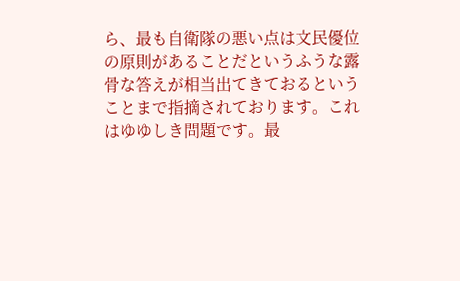ら、最も自衛隊の悪い点は文民優位の原則があることだというふうな露骨な答えが相当出てきておるということまで指摘されております。これはゆゆしき問題です。最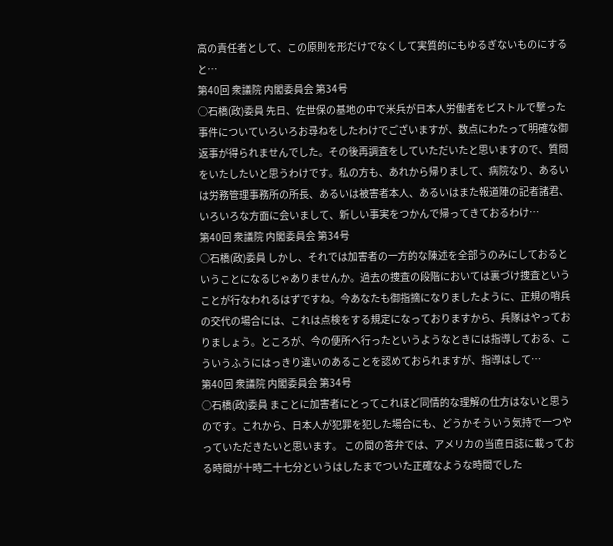高の責任者として、この原則を形だけでなくして実質的にもゆるぎないものにすると…
第40回 衆議院 内閣委員会 第34号
○石橋(政)委員 先日、佐世保の基地の中で米兵が日本人労働者をピストルで撃った事件についていろいろお尋ねをしたわけでございますが、数点にわたって明確な御返事が得られませんでした。その後再調査をしていただいたと思いますので、質問をいたしたいと思うわけです。私の方も、あれから帰りまして、病院なり、あるいは労務管理事務所の所長、あるいは被害者本人、あるいはまた報道陣の記者諸君、いろいろな方面に会いまして、新しい事実をつかんで帰ってきておるわけ…
第40回 衆議院 内閣委員会 第34号
○石橋(政)委員 しかし、それでは加害者の一方的な陳述を全部うのみにしておるということになるじゃありませんか。過去の捜査の段階においては裏づけ捜査ということが行なわれるはずですね。今あなたも御指摘になりましたように、正規の哨兵の交代の場合には、これは点検をする規定になっておりますから、兵隊はやっておりましょう。ところが、今の便所へ行ったというようなときには指導しておる、こういうふうにはっきり違いのあることを認めておられますが、指導はして…
第40回 衆議院 内閣委員会 第34号
○石橋(政)委員 まことに加害者にとってこれほど同情的な理解の仕方はないと思うのです。これから、日本人が犯罪を犯した場合にも、どうかそういう気持で一つやっていただきたいと思います。 この間の答弁では、アメリカの当直日誌に載っておる時間が十時二十七分というはしたまでついた正確なような時間でした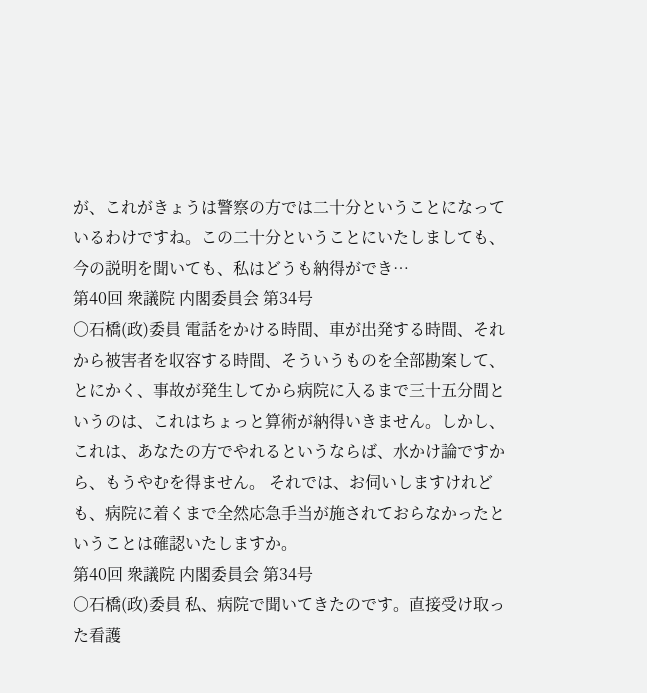が、これがきょうは警察の方では二十分ということになっているわけですね。この二十分ということにいたしましても、今の説明を聞いても、私はどうも納得ができ…
第40回 衆議院 内閣委員会 第34号
○石橋(政)委員 電話をかける時間、車が出発する時間、それから被害者を収容する時間、そういうものを全部勘案して、とにかく、事故が発生してから病院に入るまで三十五分間というのは、これはちょっと算術が納得いきません。しかし、これは、あなたの方でやれるというならば、水かけ論ですから、もうやむを得ません。 それでは、お伺いしますけれども、病院に着くまで全然応急手当が施されておらなかったということは確認いたしますか。
第40回 衆議院 内閣委員会 第34号
○石橋(政)委員 私、病院で聞いてきたのです。直接受け取った看護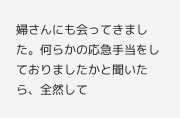婦さんにも会ってきました。何らかの応急手当をしておりましたかと聞いたら、全然して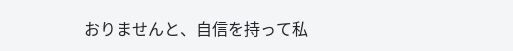おりませんと、自信を持って私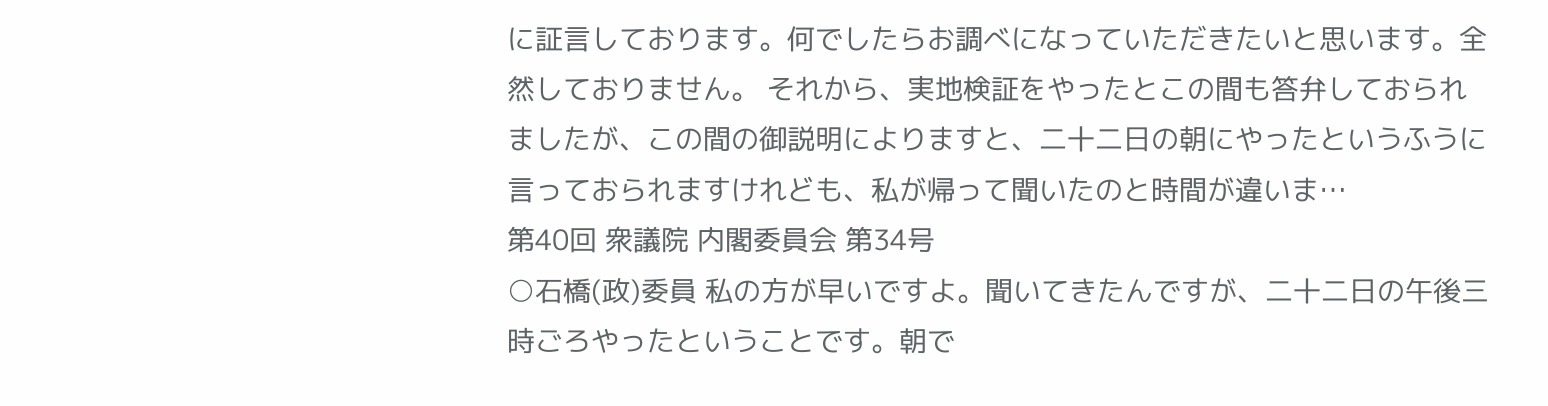に証言しております。何でしたらお調べになっていただきたいと思います。全然しておりません。 それから、実地検証をやったとこの間も答弁しておられましたが、この間の御説明によりますと、二十二日の朝にやったというふうに言っておられますけれども、私が帰って聞いたのと時間が違いま…
第40回 衆議院 内閣委員会 第34号
○石橋(政)委員 私の方が早いですよ。聞いてきたんですが、二十二日の午後三時ごろやったということです。朝で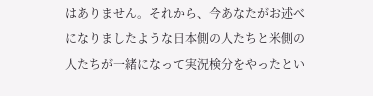はありません。それから、今あなたがお述べになりましたような日本側の人たちと米側の人たちが一緒になって実況検分をやったとい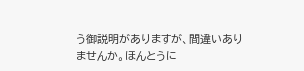う御説明がありますが、間違いありませんか。ほんとうに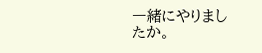一緒にやりましたか。